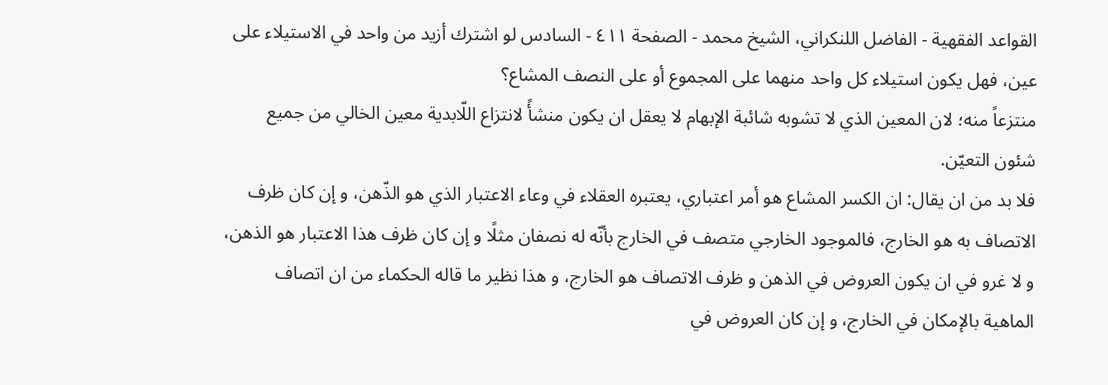القواعد الفقهية - الفاضل اللنكراني، الشيخ محمد - الصفحة ٤١١ - السادس لو اشترك أزيد من واحد في الاستيلاء على عين، فهل يكون استيلاء كل واحد منهما على المجموع أو على النصف المشاع؟
منتزعاً منه؛ لان المعين الذي لا تشوبه شائبة الإبهام لا يعقل ان يكون منشأً لانتزاع اللّابدية معين الخالي من جميع شئون التعيّن.
فلا بد من ان يقال: ان الكسر المشاع هو أمر اعتباري، يعتبره العقلاء في وعاء الاعتبار الذي هو الذّهن، و إن كان ظرف الاتصاف به هو الخارج، فالموجود الخارجي متصف في الخارج بأنّه له نصفان مثلًا و إن كان ظرف هذا الاعتبار هو الذهن، و لا غرو في ان يكون العروض في الذهن و ظرف الاتصاف هو الخارج، و هذا نظير ما قاله الحكماء من ان اتصاف الماهية بالإمكان في الخارج، و إن كان العروض في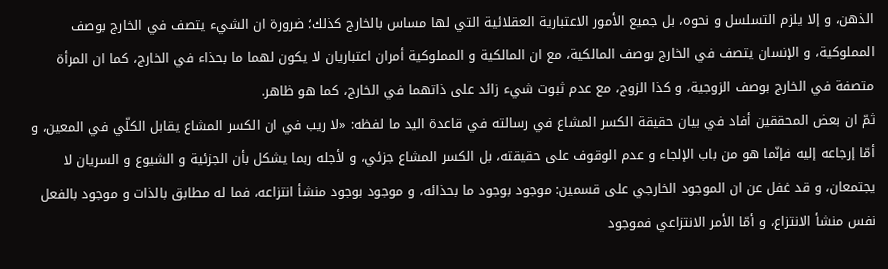الذهن، و إلا يلزم التسلسل و نحوه، بل جميع الأمور الاعتبارية العقلائية التي لها مساس بالخارج كذلك؛ ضرورة ان الشيء يتصف في الخارج بوصف المملوكية، و الإنسان يتصف في الخارج بوصف المالكية، مع ان المالكية و المملوكية أمران اعتباريان لا يكون لهما ما بحذاء في الخارج، كما ان المرأة متصفة في الخارج بوصف الزوجية، و كذا الزوج، مع عدم ثبوت شيء زائد على ذاتهما في الخارج، كما هو ظاهر.
ثمّ ان بعض المحققين أفاد في بيان حقيقة الكسر المشاع في رسالته في قاعدة اليد ما لفظه: «لا ريب في ان الكسر المشاع يقابل الكلّي في المعين، و أمّا إرجاعه إليه فإنّما هو من باب الإلجاء و عدم الوقوف على حقيقته، بل الكسر المشاع جزئي، و لأجله ربما يشكل بأن الجزئية و الشيوع و السريان لا يجتمعان، و قد غفل عن ان الموجود الخارجي على قسمين: موجود بوجود ما بحذائه، و موجود بوجود منشأ انتزاعه، فما له مطابق بالذات و موجود بالفعل نفس منشأ الانتزاع، و أمّا الأمر الانتزاعي فموجود